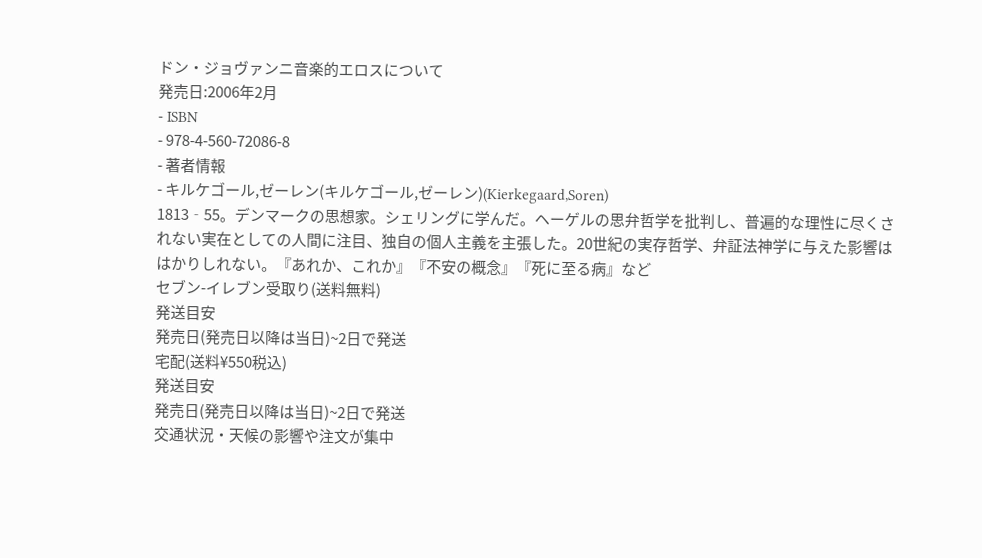ドン・ジョヴァンニ音楽的エロスについて
発売日:2006年2月
- ISBN
- 978-4-560-72086-8
- 著者情報
- キルケゴール,ゼーレン(キルケゴール,ゼーレン)(Kierkegaard,Soren)
1813‐55。デンマークの思想家。シェリングに学んだ。ヘーゲルの思弁哲学を批判し、普遍的な理性に尽くされない実在としての人間に注目、独自の個人主義を主張した。20世紀の実存哲学、弁証法神学に与えた影響ははかりしれない。『あれか、これか』『不安の概念』『死に至る病』など
セブン-イレブン受取り(送料無料)
発送目安
発売日(発売日以降は当日)~2日で発送
宅配(送料¥550税込)
発送目安
発売日(発売日以降は当日)~2日で発送
交通状況・天候の影響や注文が集中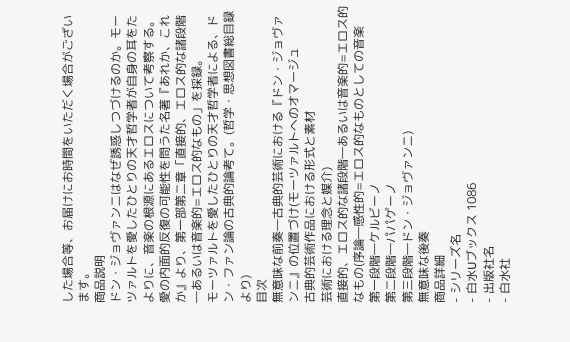した場合等、お届けにお時間をいただく場合がございます。
商品説明
ドン・ジョヴァンニはなぜ誘惑しつづけるのか。モーツァルトを愛したひとりの天才哲学者が自身の耳をたよりに、音楽の根源にあるエロスについて考察する。愛の内面的反復の可能性を問うた名著『あれか、これか』より、第一部第二章「直接的、エロス的な諸段階―あるいは音楽的=エロス的なもの」を採録。
モーツァルトを愛したひとりの天才哲学者による、ドン・ファン論の古典的論考て。(哲学・思想図書総目録より)
目次
無意味な前奏―古典的芸術における『ドン・ジョヴァンニ』の位置づけ(モーツァルトへのオマージュ
古典的芸術作品における形式と素材
芸術における理念と媒介)
直接的、エロス的な諸段階―あるいは音楽的=エロス的なもの(序論―感性的=エロス的なものとしての音楽
第一段階―ケルビーノ
第二段階―パパゲーノ
第三段階―ドン・ジョヴァンニ)
無意味な後奏
商品詳細
- シリーズ名
- 白水Uブックス 1086
- 出版社名
- 白水社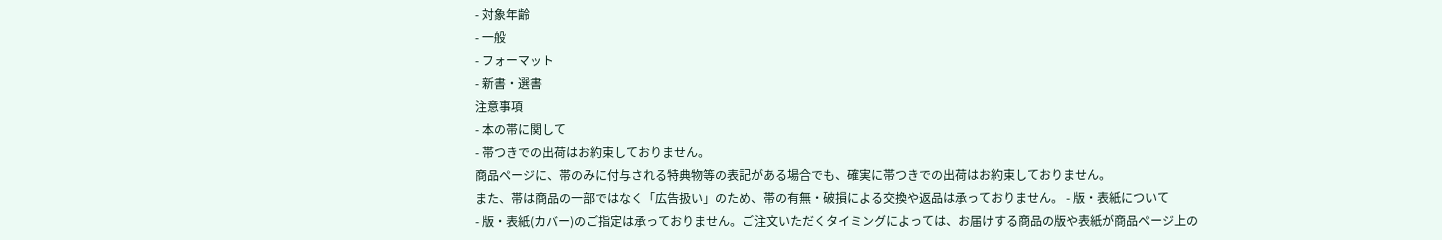- 対象年齢
- 一般
- フォーマット
- 新書・選書
注意事項
- 本の帯に関して
- 帯つきでの出荷はお約束しておりません。
商品ページに、帯のみに付与される特典物等の表記がある場合でも、確実に帯つきでの出荷はお約束しておりません。
また、帯は商品の一部ではなく「広告扱い」のため、帯の有無・破損による交換や返品は承っておりません。 - 版・表紙について
- 版・表紙(カバー)のご指定は承っておりません。ご注文いただくタイミングによっては、お届けする商品の版や表紙が商品ページ上の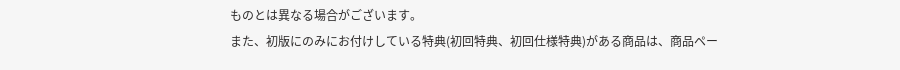ものとは異なる場合がございます。
また、初版にのみにお付けしている特典(初回特典、初回仕様特典)がある商品は、商品ペー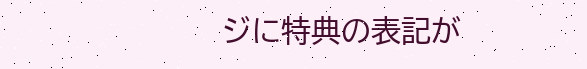ジに特典の表記が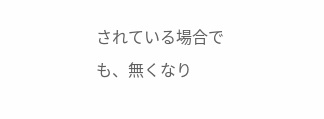されている場合でも、無くなり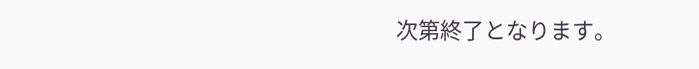次第終了となります。